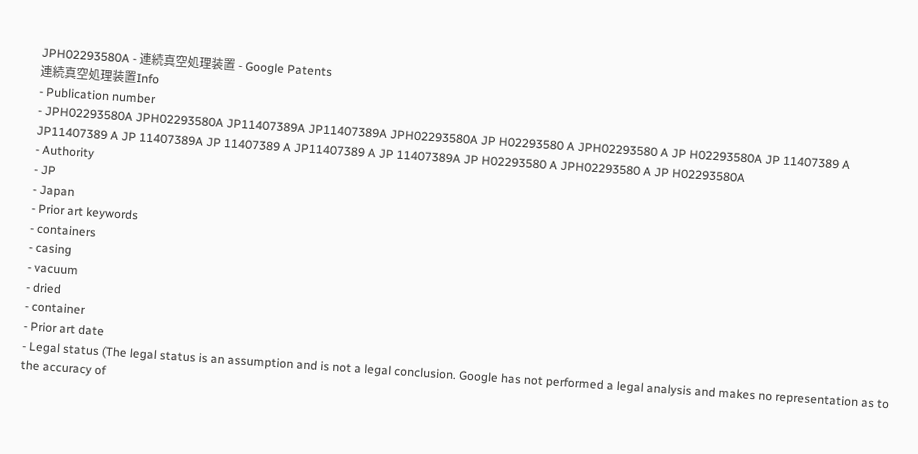JPH02293580A - 連続真空処理装置 - Google Patents
連続真空処理装置Info
- Publication number
- JPH02293580A JPH02293580A JP11407389A JP11407389A JPH02293580A JP H02293580 A JPH02293580 A JP H02293580A JP 11407389 A JP11407389 A JP 11407389A JP 11407389 A JP11407389 A JP 11407389A JP H02293580 A JPH02293580 A JP H02293580A
- Authority
- JP
- Japan
- Prior art keywords
- containers
- casing
- vacuum
- dried
- container
- Prior art date
- Legal status (The legal status is an assumption and is not a legal conclusion. Google has not performed a legal analysis and makes no representation as to the accuracy of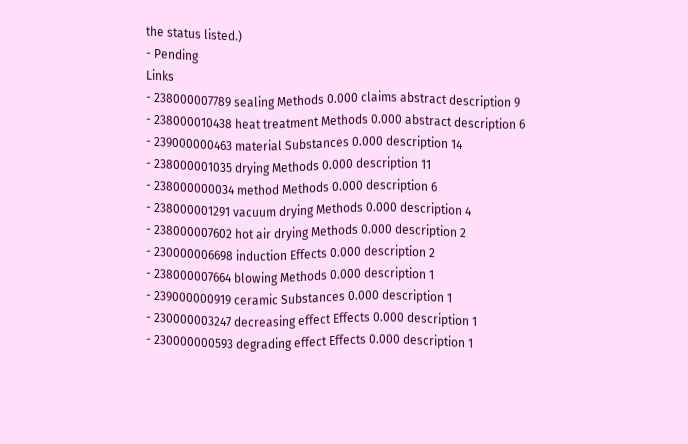the status listed.)
- Pending
Links
- 238000007789 sealing Methods 0.000 claims abstract description 9
- 238000010438 heat treatment Methods 0.000 abstract description 6
- 239000000463 material Substances 0.000 description 14
- 238000001035 drying Methods 0.000 description 11
- 238000000034 method Methods 0.000 description 6
- 238000001291 vacuum drying Methods 0.000 description 4
- 238000007602 hot air drying Methods 0.000 description 2
- 230000006698 induction Effects 0.000 description 2
- 238000007664 blowing Methods 0.000 description 1
- 239000000919 ceramic Substances 0.000 description 1
- 230000003247 decreasing effect Effects 0.000 description 1
- 230000000593 degrading effect Effects 0.000 description 1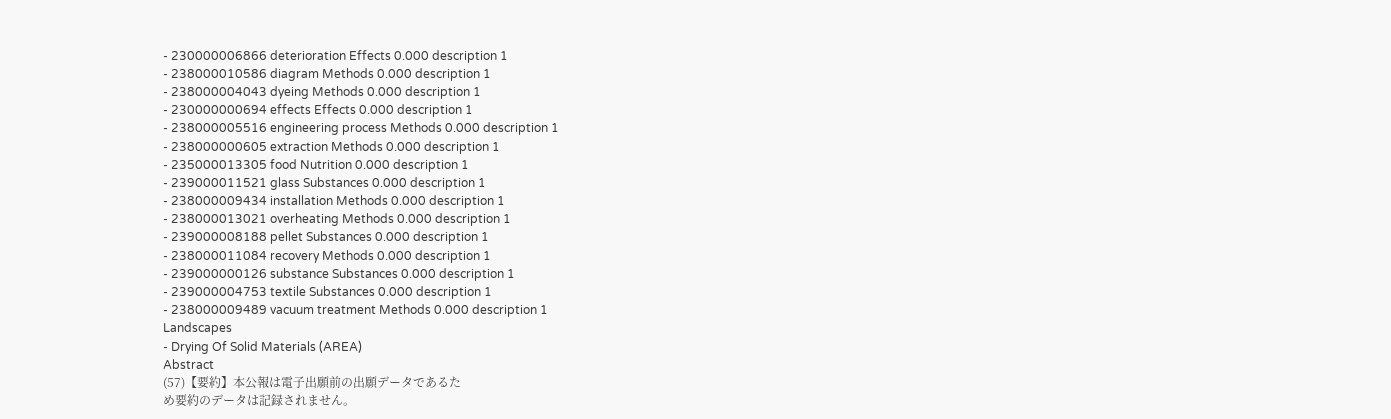- 230000006866 deterioration Effects 0.000 description 1
- 238000010586 diagram Methods 0.000 description 1
- 238000004043 dyeing Methods 0.000 description 1
- 230000000694 effects Effects 0.000 description 1
- 238000005516 engineering process Methods 0.000 description 1
- 238000000605 extraction Methods 0.000 description 1
- 235000013305 food Nutrition 0.000 description 1
- 239000011521 glass Substances 0.000 description 1
- 238000009434 installation Methods 0.000 description 1
- 238000013021 overheating Methods 0.000 description 1
- 239000008188 pellet Substances 0.000 description 1
- 238000011084 recovery Methods 0.000 description 1
- 239000000126 substance Substances 0.000 description 1
- 239000004753 textile Substances 0.000 description 1
- 238000009489 vacuum treatment Methods 0.000 description 1
Landscapes
- Drying Of Solid Materials (AREA)
Abstract
(57)【要約】本公報は電子出願前の出願データであるた
め要約のデータは記録されません。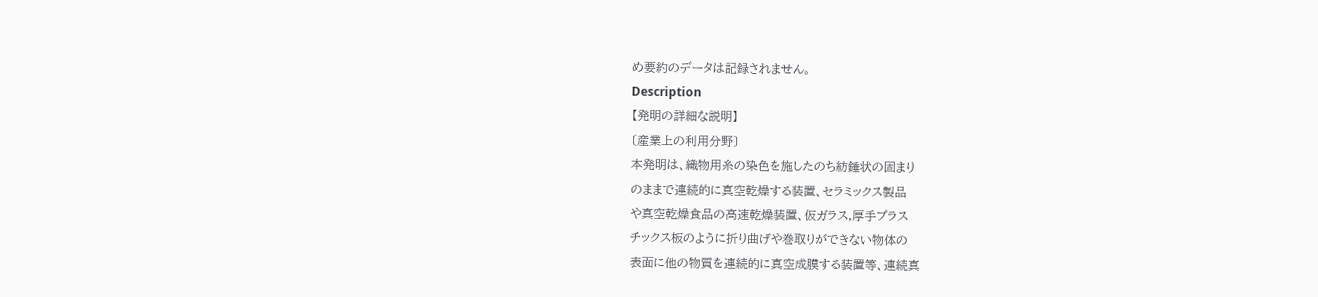め要約のデータは記録されません。
Description
【発明の詳細な説明】
〔産業上の利用分野〕
本発明は、織物用糸の染色を施したのち紡錘状の固まり
のままで連続的に真空乾燥する装置、セラミックス製品
や真空乾燥食品の高速乾燥装置、仮ガラス,厚手プラス
チックス板のように折り曲げや巻取りができない物体の
表面に他の物質を連続的に真空成膜する装置等、連続真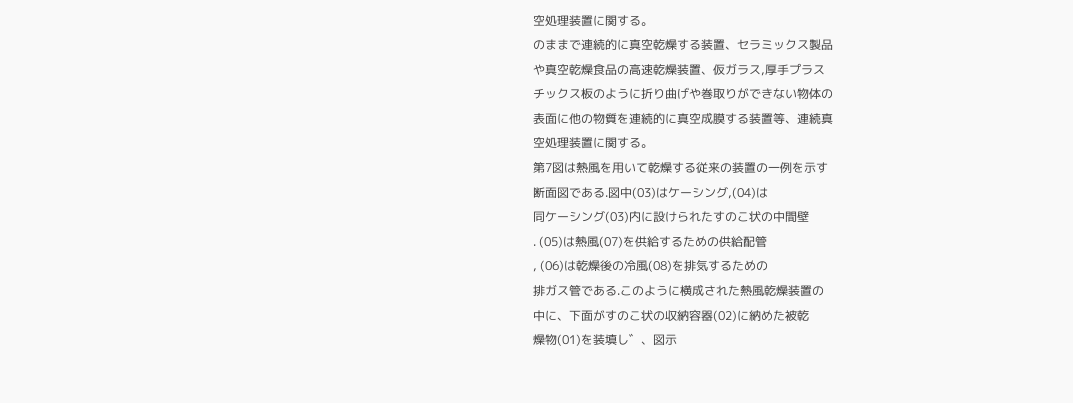空処理装置に関する。
のままで連続的に真空乾燥する装置、セラミックス製品
や真空乾燥食品の高速乾燥装置、仮ガラス,厚手プラス
チックス板のように折り曲げや巻取りができない物体の
表面に他の物質を連続的に真空成膜する装置等、連続真
空処理装置に関する。
第7図は熱風を用いて乾燥する従来の装置の一例を示す
断面図である.図中(03)はケーシング,(04)は
同ケーシング(03)内に設けられたすのこ状の中間壁
. (05)は熱風(07)を供給するための供給配管
, (06)は乾燥後の冷風(08)を排気するための
排ガス管である.このように横成された熱風乾燥装置の
中に、下面がすのこ状の収納容器(02)に納めた被乾
燥物(01)を装填し゛、図示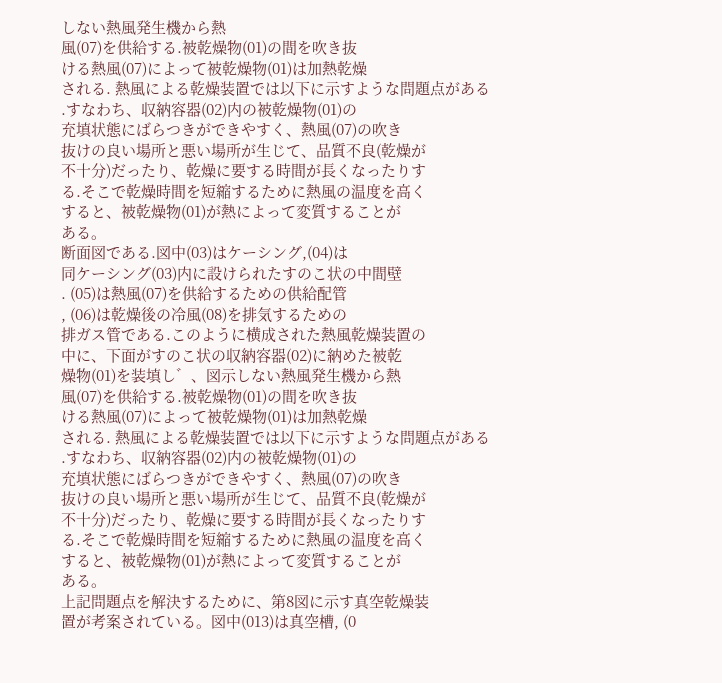しない熱風発生機から熱
風(07)を供給する.被乾燥物(01)の間を吹き抜
ける熱風(07)によって被乾燥物(01)は加熱乾燥
される. 熱風による乾燥装置では以下に示すような問題点がある
.すなわち、収納容器(02)内の被乾燥物(01)の
充填状態にばらつきができやすく、熱風(07)の吹き
抜けの良い場所と悪い場所が生じて、品質不良(乾燥が
不十分)だったり、乾燥に要する時間が長くなったりす
る.そこで乾燥時間を短縮するために熱風の温度を高く
すると、被乾燥物(01)が熱によって変質することが
ある。
断面図である.図中(03)はケーシング,(04)は
同ケーシング(03)内に設けられたすのこ状の中間壁
. (05)は熱風(07)を供給するための供給配管
, (06)は乾燥後の冷風(08)を排気するための
排ガス管である.このように横成された熱風乾燥装置の
中に、下面がすのこ状の収納容器(02)に納めた被乾
燥物(01)を装填し゛、図示しない熱風発生機から熱
風(07)を供給する.被乾燥物(01)の間を吹き抜
ける熱風(07)によって被乾燥物(01)は加熱乾燥
される. 熱風による乾燥装置では以下に示すような問題点がある
.すなわち、収納容器(02)内の被乾燥物(01)の
充填状態にばらつきができやすく、熱風(07)の吹き
抜けの良い場所と悪い場所が生じて、品質不良(乾燥が
不十分)だったり、乾燥に要する時間が長くなったりす
る.そこで乾燥時間を短縮するために熱風の温度を高く
すると、被乾燥物(01)が熱によって変質することが
ある。
上記問題点を解決するために、第8図に示す真空乾燥装
置が考案されている。図中(013)は真空槽, (0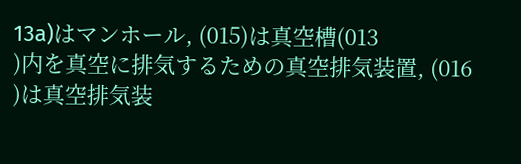13a)はマンホール, (015)は真空槽(013
)内を真空に排気するための真空排気装置, (016
)は真空排気装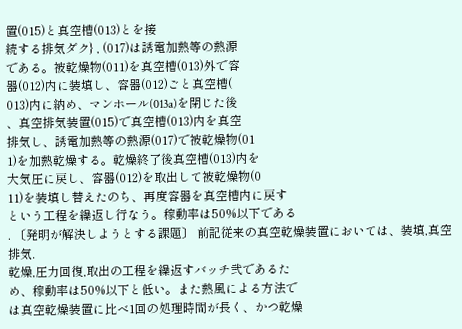置(015)と真空槽(013)とを接
続する排気ダク} , (017)は誘電加熱等の熱源
である。被乾燥物(011)を真空槽(013)外で容
器(012)内に装填し、容器(012)ごと真空槽(
013)内に納め、マンホール(013a)を閉じた後
、真空排気装置(015)で真空槽(013)内を真空
排気し、誘電加熱等の熱源(017)で被乾燥物(01
1)を加熱乾燥する。乾燥終了後真空槽(013)内を
大気圧に戻し、容器(012)を取出して被乾燥物(0
11)を装填し替えたのち、再度容器を真空槽内に戻す
という工程を繰返し行なう。稼動率は50%以下である
. 〔発明が解決しようとする課題〕 前記従来の真空乾燥装置においては、装填,真空排気.
乾燥,圧力回復,取出の工程を繰返すバッチ弐であるた
め、稼動率は50%以下と低い。また熱風による方法で
は真空乾燥装置に比べ1回の処理時間が長く、かつ乾燥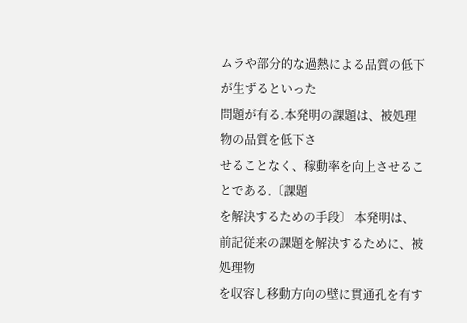ムラや部分的な過熱による品質の低下が生ずるといった
問題が有る.本発明の課題は、被処理物の品質を低下さ
せることなく、稼動率を向上させることである.〔課題
を解決するための手段〕 本発明は、前記従来の課題を解決するために、被処理物
を収容し移動方向の壁に貫通孔を有す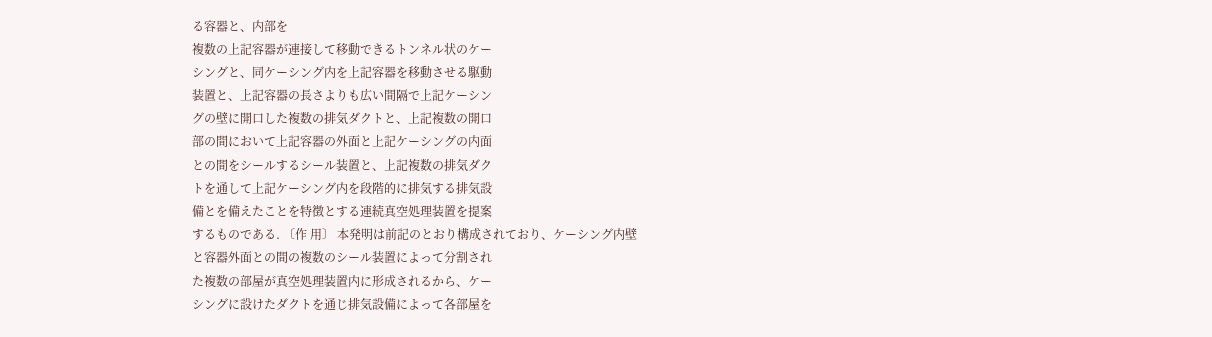る容器と、内部を
複数の上記容器が連接して移動できるトンネル状のケー
シングと、同ケーシング内を上記容器を移動させる駆動
装置と、上記容器の長さよりも広い間隔で上記ケーシン
グの壁に開口した複数の排気ダクトと、上記複数の開口
部の間において上記容器の外面と上記ケーシングの内面
との間をシールするシール装置と、上記複数の排気ダク
トを通して上記ケーシング内を段階的に排気する排気設
備とを備えたことを特徴とする連続真空処理装置を提案
するものである. 〔作 用〕 本発明は前記のとおり構成されており、ケーシング内壁
と容器外面との間の複数のシール装置によって分割され
た複数の部屋が真空処理装置内に形成されるから、ケー
シングに設けたダクトを通じ排気設備によって各部屋を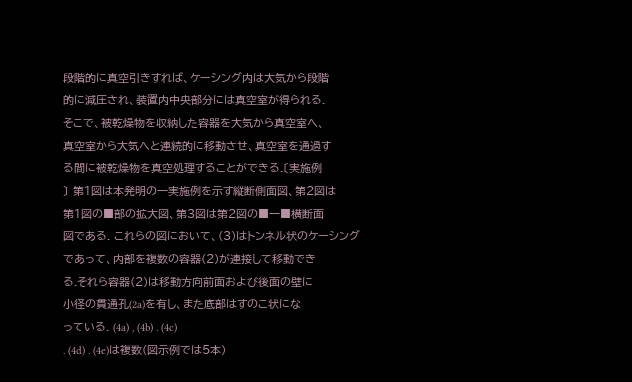段階的に真空引きすれば、ケーシング内は大気から段階
的に減圧され、装置内中央部分には真空室が得られる.
そこで、被乾燥物を収納した容器を大気から真空室へ、
真空室から大気へと連続的に移動させ、真空室を通過す
る間に被乾燥物を真空処理することができる.〔実施例
〕 第1図は本発明の一実施例を示す縦断側面図、第2図は
第1図の■部の拡大図、第3図は第2図の■一■横断面
図である. これらの図において、(3)はトンネル状のケーシング
であって、内部を複数の容器(2)が連接して移動でき
る.それら容器(2)は移動方向前面および後面の壁に
小径の貫通孔(2a)を有し、また底部はすのこ状にな
っている. (4a) , (4b) . (4c)
. (4d) . (4e)は複数(図示例では5本)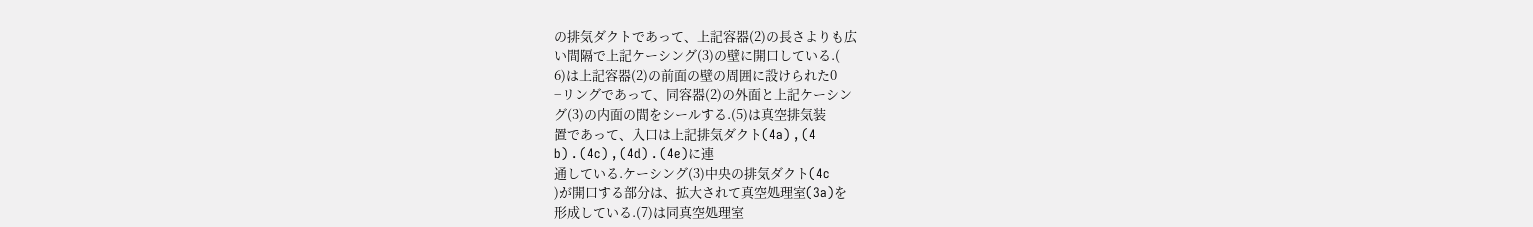の排気ダクトであって、上記容器(2)の長さよりも広
い間隔で上記ケーシング(3)の壁に開口している.(
6)は上記容器(2)の前面の壁の周囲に設けられた0
−リングであって、同容器(2)の外面と上記ケーシン
グ(3)の内面の間をシールする.(5)は真空排気装
置であって、入口は上記排気ダクト(4a) , (4
b) . (4c) , (4d) . (4e)に連
通している.ケーシング(3)中央の排気ダクト(4c
)が開口する部分は、拡大されて真空処理室(3a)を
形成している.(7)は同真空処理室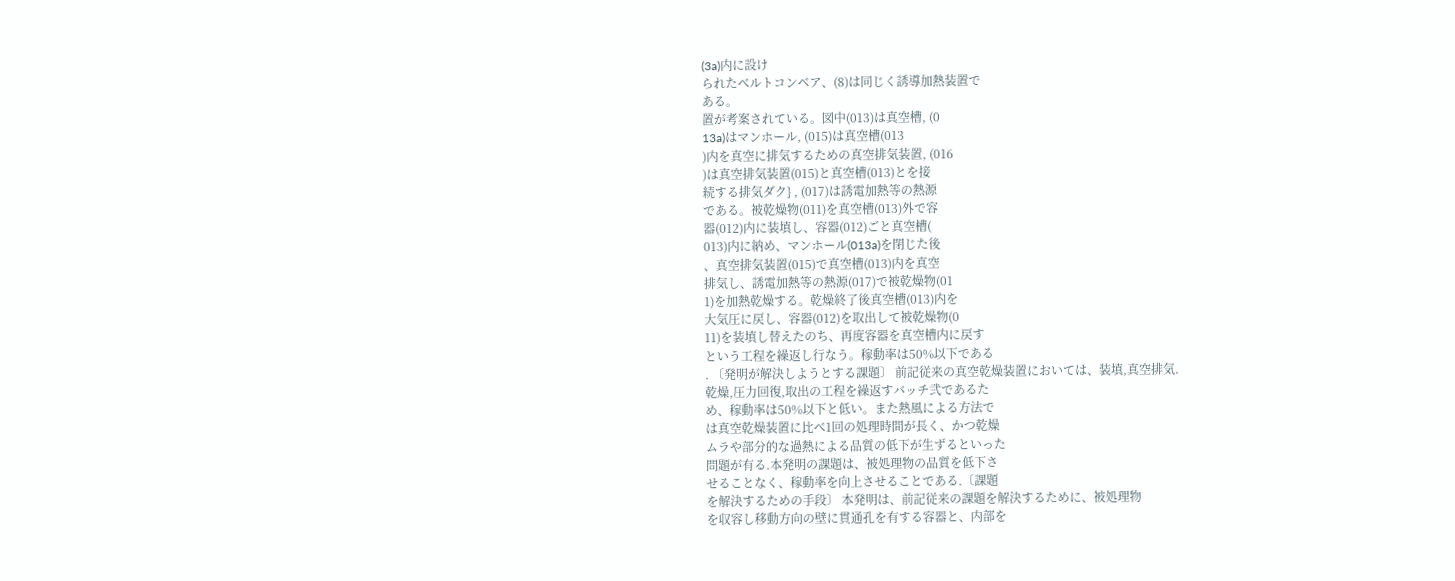(3a)内に設け
られたベルトコンベア、(8)は同じく誘導加熱装置で
ある。
置が考案されている。図中(013)は真空槽, (0
13a)はマンホール, (015)は真空槽(013
)内を真空に排気するための真空排気装置, (016
)は真空排気装置(015)と真空槽(013)とを接
続する排気ダク} , (017)は誘電加熱等の熱源
である。被乾燥物(011)を真空槽(013)外で容
器(012)内に装填し、容器(012)ごと真空槽(
013)内に納め、マンホール(013a)を閉じた後
、真空排気装置(015)で真空槽(013)内を真空
排気し、誘電加熱等の熱源(017)で被乾燥物(01
1)を加熱乾燥する。乾燥終了後真空槽(013)内を
大気圧に戻し、容器(012)を取出して被乾燥物(0
11)を装填し替えたのち、再度容器を真空槽内に戻す
という工程を繰返し行なう。稼動率は50%以下である
. 〔発明が解決しようとする課題〕 前記従来の真空乾燥装置においては、装填,真空排気.
乾燥,圧力回復,取出の工程を繰返すバッチ弐であるた
め、稼動率は50%以下と低い。また熱風による方法で
は真空乾燥装置に比べ1回の処理時間が長く、かつ乾燥
ムラや部分的な過熱による品質の低下が生ずるといった
問題が有る.本発明の課題は、被処理物の品質を低下さ
せることなく、稼動率を向上させることである.〔課題
を解決するための手段〕 本発明は、前記従来の課題を解決するために、被処理物
を収容し移動方向の壁に貫通孔を有する容器と、内部を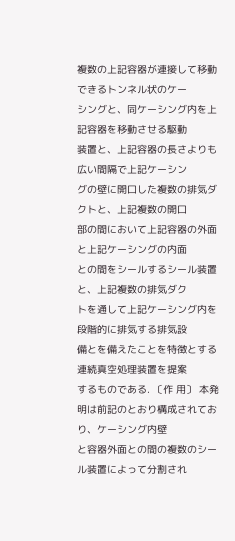複数の上記容器が連接して移動できるトンネル状のケー
シングと、同ケーシング内を上記容器を移動させる駆動
装置と、上記容器の長さよりも広い間隔で上記ケーシン
グの壁に開口した複数の排気ダクトと、上記複数の開口
部の間において上記容器の外面と上記ケーシングの内面
との間をシールするシール装置と、上記複数の排気ダク
トを通して上記ケーシング内を段階的に排気する排気設
備とを備えたことを特徴とする連続真空処理装置を提案
するものである. 〔作 用〕 本発明は前記のとおり構成されており、ケーシング内壁
と容器外面との間の複数のシール装置によって分割され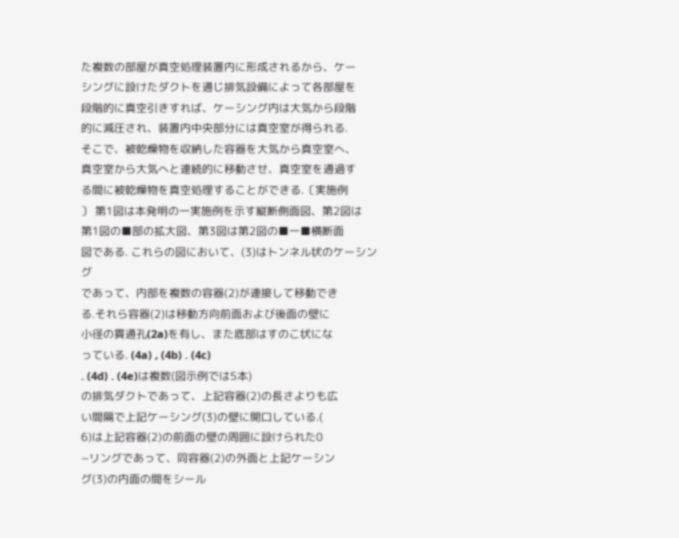た複数の部屋が真空処理装置内に形成されるから、ケー
シングに設けたダクトを通じ排気設備によって各部屋を
段階的に真空引きすれば、ケーシング内は大気から段階
的に減圧され、装置内中央部分には真空室が得られる.
そこで、被乾燥物を収納した容器を大気から真空室へ、
真空室から大気へと連続的に移動させ、真空室を通過す
る間に被乾燥物を真空処理することができる.〔実施例
〕 第1図は本発明の一実施例を示す縦断側面図、第2図は
第1図の■部の拡大図、第3図は第2図の■一■横断面
図である. これらの図において、(3)はトンネル状のケーシング
であって、内部を複数の容器(2)が連接して移動でき
る.それら容器(2)は移動方向前面および後面の壁に
小径の貫通孔(2a)を有し、また底部はすのこ状にな
っている. (4a) , (4b) . (4c)
. (4d) . (4e)は複数(図示例では5本)
の排気ダクトであって、上記容器(2)の長さよりも広
い間隔で上記ケーシング(3)の壁に開口している.(
6)は上記容器(2)の前面の壁の周囲に設けられた0
−リングであって、同容器(2)の外面と上記ケーシン
グ(3)の内面の間をシール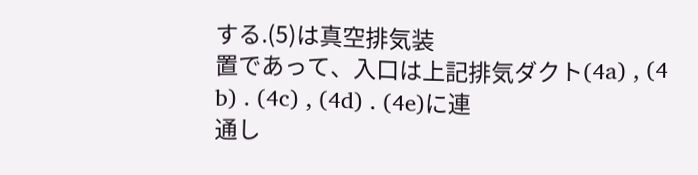する.(5)は真空排気装
置であって、入口は上記排気ダクト(4a) , (4
b) . (4c) , (4d) . (4e)に連
通し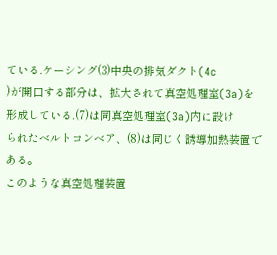ている.ケーシング(3)中央の排気ダクト(4c
)が開口する部分は、拡大されて真空処理室(3a)を
形成している.(7)は同真空処理室(3a)内に設け
られたベルトコンベア、(8)は同じく誘導加熱装置で
ある。
このような真空処理装置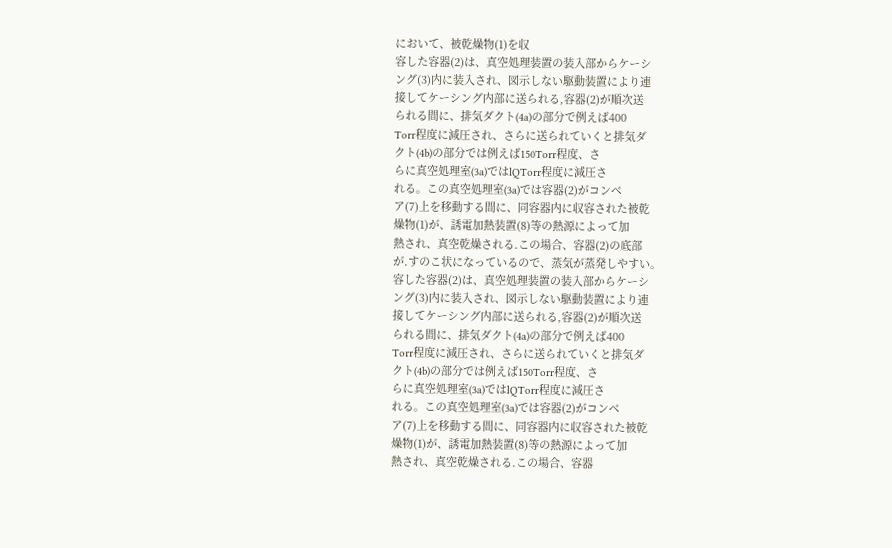において、被乾燥物(1)を収
容した容器(2)は、真空処理装置の装入部からケーシ
ング(3)内に装入され、図示しない駆動装置により連
接してケーシング内部に送られる,容器(2)が順次送
られる間に、排気ダクト(4a)の部分で例えば400
Torr程度に減圧され、さらに送られていくと排気ダ
クト(4b)の部分では例えば150Torr程度、さ
らに真空処理室(3a)ではlQTorr程度に減圧さ
れる。この真空処理室(3a)では容器(2)がコンベ
ア(7)上を移動する間に、同容器内に収容された被乾
燥物(1)が、誘電加熱装置(8)等の熱源によって加
熱され、真空乾燥される.この場合、容器(2)の底部
が.すのこ状になっているので、蒸気が蒸発しやすい。
容した容器(2)は、真空処理装置の装入部からケーシ
ング(3)内に装入され、図示しない駆動装置により連
接してケーシング内部に送られる,容器(2)が順次送
られる間に、排気ダクト(4a)の部分で例えば400
Torr程度に減圧され、さらに送られていくと排気ダ
クト(4b)の部分では例えば150Torr程度、さ
らに真空処理室(3a)ではlQTorr程度に減圧さ
れる。この真空処理室(3a)では容器(2)がコンベ
ア(7)上を移動する間に、同容器内に収容された被乾
燥物(1)が、誘電加熱装置(8)等の熱源によって加
熱され、真空乾燥される.この場合、容器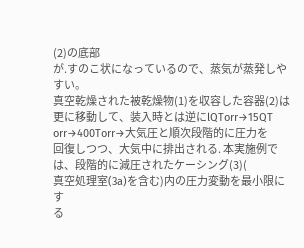(2)の底部
が.すのこ状になっているので、蒸気が蒸発しやすい。
真空乾燥された被乾燥物(1)を収容した容器(2)は
更に移動して、装入時とは逆にlQTorr→15QT
orr→400Torr→大気圧と順次段階的に圧力を
回復しつつ、大気中に排出される. 本実施例では、段階的に減圧されたケーシング(3)(
真空処理室(3a)を含む)内の圧力変動を最小限にす
る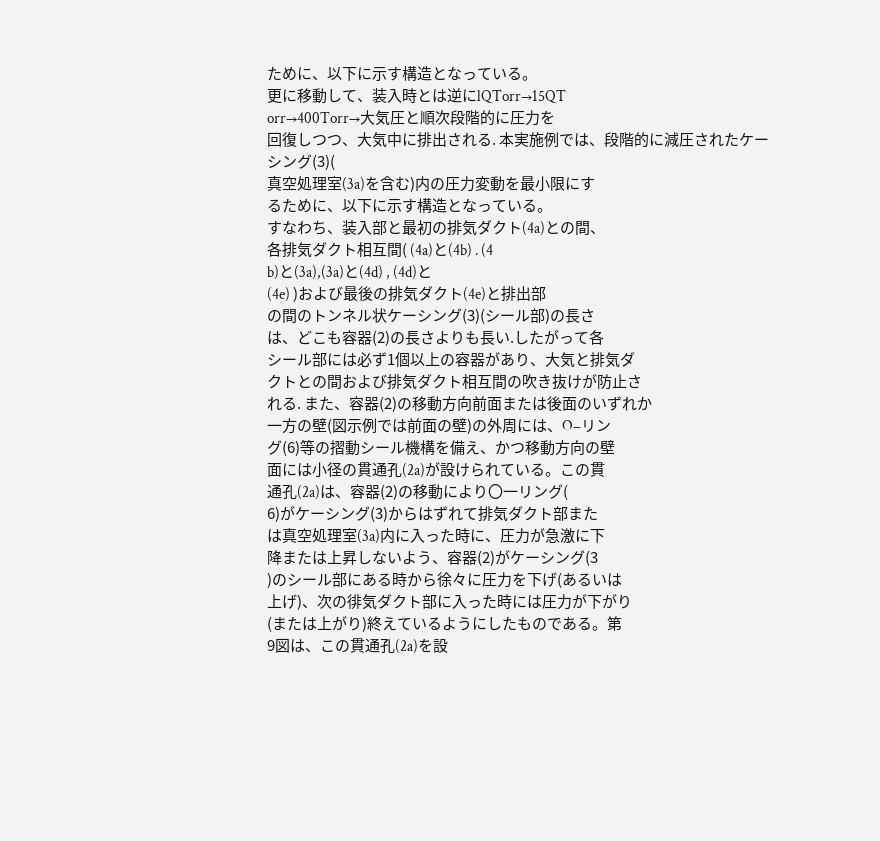ために、以下に示す構造となっている。
更に移動して、装入時とは逆にlQTorr→15QT
orr→400Torr→大気圧と順次段階的に圧力を
回復しつつ、大気中に排出される. 本実施例では、段階的に減圧されたケーシング(3)(
真空処理室(3a)を含む)内の圧力変動を最小限にす
るために、以下に示す構造となっている。
すなわち、装入部と最初の排気ダクト(4a)との間、
各排気ダクト相互間( (4a)と(4b) . (4
b)と(3a),(3a)と(4d) , (4d)と
(4e) )および最後の排気ダクト(4e)と排出部
の間のトンネル状ケーシング(3)(シール部)の長さ
は、どこも容器(2)の長さよりも長い.したがって各
シール部には必ず1個以上の容器があり、大気と排気ダ
クトとの間および排気ダクト相互間の吹き抜けが防止さ
れる. また、容器(2)の移動方向前面または後面のいずれか
一方の壁(図示例では前面の壁)の外周には、O−リン
グ(6)等の摺動シール機構を備え、かつ移動方向の壁
面には小径の貫通孔(2a)が設けられている。この貫
通孔(2a)は、容器(2)の移動により〇一リング(
6)がケーシング(3)からはずれて排気ダクト部また
は真空処理室(3a)内に入った時に、圧力が急激に下
降または上昇しないよう、容器(2)がケーシング(3
)のシール部にある時から徐々に圧力を下げ(あるいは
上げ)、次の徘気ダクト部に入った時には圧力が下がり
(または上がり)終えているようにしたものである。第
9図は、この貫通孔(2a)を設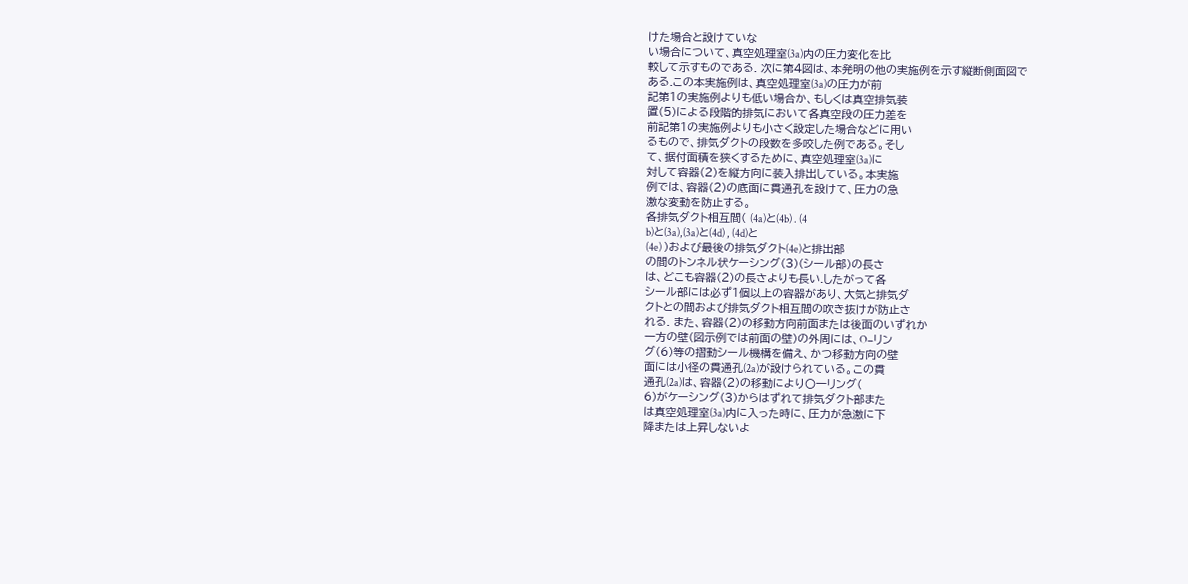けた場合と設けていな
い場合について、真空処理室(3a)内の圧力変化を比
較して示すものである. 次に第4図は、本発明の他の実施例を示す縦断側面図で
ある.この本実施例は、真空処理室(3a)の圧力が前
記第1の実施例よりも低い場合か、もしくは真空排気装
置(5)による段階的排気において各真空段の圧力差を
前記第1の実施例よりも小さく設定した場合などに用い
るもので、排気ダクトの段数を多咬した例である。そし
て、据付面積を狭くするために、真空処理室(3a)に
対して容器(2)を縦方向に装入排出している。本実施
例では、容器(2)の底面に貫通孔を設けて、圧力の急
激な変動を防止する。
各排気ダクト相互間( (4a)と(4b) . (4
b)と(3a),(3a)と(4d) , (4d)と
(4e) )および最後の排気ダクト(4e)と排出部
の間のトンネル状ケーシング(3)(シール部)の長さ
は、どこも容器(2)の長さよりも長い.したがって各
シール部には必ず1個以上の容器があり、大気と排気ダ
クトとの間および排気ダクト相互間の吹き抜けが防止さ
れる. また、容器(2)の移動方向前面または後面のいずれか
一方の壁(図示例では前面の壁)の外周には、O−リン
グ(6)等の摺動シール機構を備え、かつ移動方向の壁
面には小径の貫通孔(2a)が設けられている。この貫
通孔(2a)は、容器(2)の移動により〇一リング(
6)がケーシング(3)からはずれて排気ダクト部また
は真空処理室(3a)内に入った時に、圧力が急激に下
降または上昇しないよ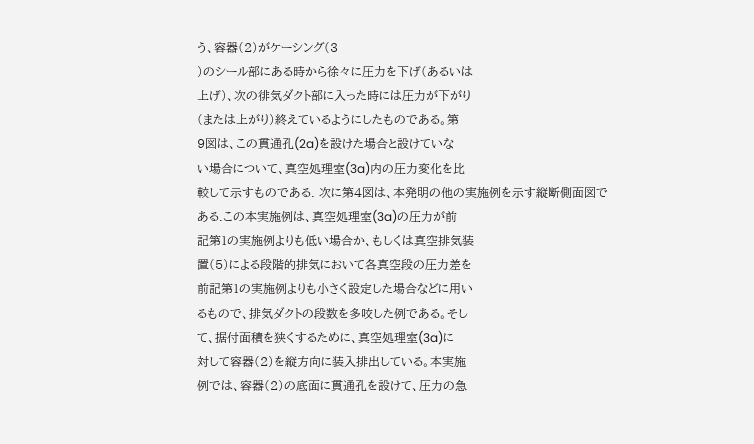う、容器(2)がケーシング(3
)のシール部にある時から徐々に圧力を下げ(あるいは
上げ)、次の徘気ダクト部に入った時には圧力が下がり
(または上がり)終えているようにしたものである。第
9図は、この貫通孔(2a)を設けた場合と設けていな
い場合について、真空処理室(3a)内の圧力変化を比
較して示すものである. 次に第4図は、本発明の他の実施例を示す縦断側面図で
ある.この本実施例は、真空処理室(3a)の圧力が前
記第1の実施例よりも低い場合か、もしくは真空排気装
置(5)による段階的排気において各真空段の圧力差を
前記第1の実施例よりも小さく設定した場合などに用い
るもので、排気ダクトの段数を多咬した例である。そし
て、据付面積を狭くするために、真空処理室(3a)に
対して容器(2)を縦方向に装入排出している。本実施
例では、容器(2)の底面に貫通孔を設けて、圧力の急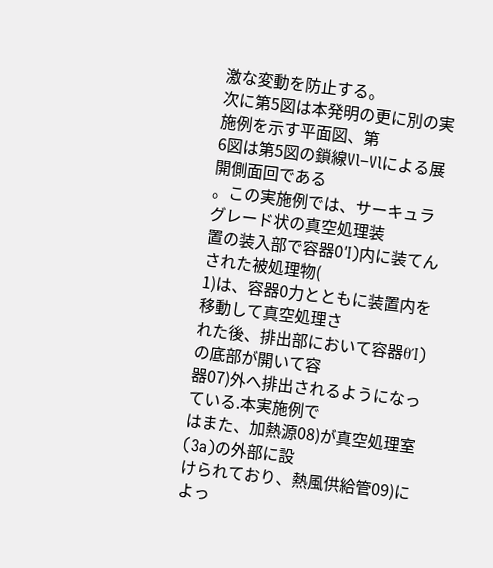激な変動を防止する。
次に第5図は本発明の更に別の実施例を示す平面図、第
6図は第5図の鎖線Vl−Vlによる展開側面回である
。この実施例では、サーキュラグレード状の真空処理装
置の装入部で容器0′I)内に装てんされた被処理物(
1)は、容器0力とともに装置内を移動して真空処理さ
れた後、排出部において容器θ′I)の底部が開いて容
器07)外へ排出されるようになっている.本実施例で
はまた、加熱源08)が真空処理室(3a)の外部に設
けられており、熱風供給管09)によっ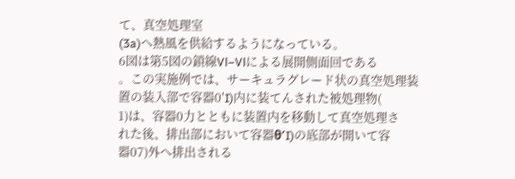て、真空処理室
(3a)へ熱風を供給するようになっている。
6図は第5図の鎖線Vl−Vlによる展開側面回である
。この実施例では、サーキュラグレード状の真空処理装
置の装入部で容器0′I)内に装てんされた被処理物(
1)は、容器0力とともに装置内を移動して真空処理さ
れた後、排出部において容器θ′I)の底部が開いて容
器07)外へ排出される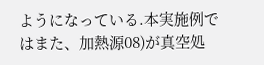ようになっている.本実施例で
はまた、加熱源08)が真空処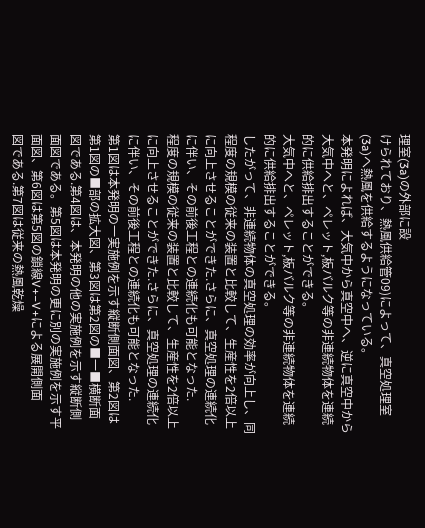理室(3a)の外部に設
けられており、熱風供給管09)によって、真空処理室
(3a)へ熱風を供給するようになっている。
本発明によれば、大気中から真空中へ、逆に真空中から
大気中へと、ペレット,板バルク等の非連続物体を連続
的に供給排出することができる。
大気中へと、ペレット,板バルク等の非連続物体を連続
的に供給排出することができる。
したがって、非連続物体の真空処理の効率が向上し、同
程度の規模の従来の装置と比較して、生産性を2倍以上
に向上させることができた.さらに、真空処理の連続化
に伴い、その前後工程との連続化も可能となった.
程度の規模の従来の装置と比較して、生産性を2倍以上
に向上させることができた.さらに、真空処理の連続化
に伴い、その前後工程との連続化も可能となった.
第1図は本発明の一実施例を示す縦断側面図、第2図は
第1図の■部の拡大図、第3図は第2図の■一■横断面
図である.第4図は、本発明の他の実施例を示す縦断側
面図である。第5図は本発明の更に別の実施例を示す平
面図、第6図は第5図の鎖線V+−V+による展開側面
図である.第7図は従来の熱風乾燥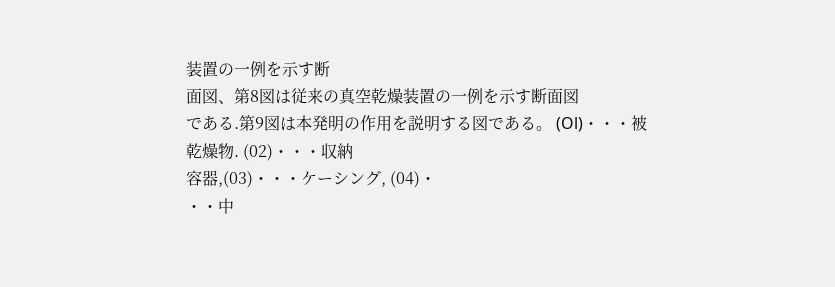装置の一例を示す断
面図、第8図は従来の真空乾燥装置の一例を示す断面図
である.第9図は本発明の作用を説明する図である。 (Ol)・・・被乾燥物. (02)・・・収納
容器,(03)・・・ケーシング, (04)・
・・中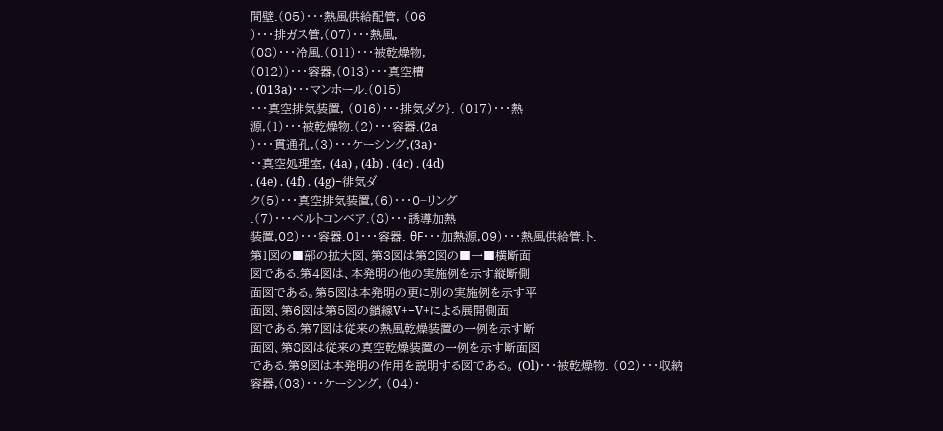間壁.(05)・・・熱風供給配管, (06
)・・・排ガス管,(07)・・・熱風,
(08)・・・冷風.(011)・・・被乾燥物,
(012))・・・容器,(013)・・・真空槽
. (013a)・・・マンホール.(015)
・・・真空排気装置, (016)・・・排気ダク}. (017)・・・熱
源,(1)・・・被乾燥物.(2)・・・容器.(2a
)・・・貫通孔,(3)・・・ケーシング,(3a)・
・・真空処理室, (4a) , (4b) . (4c) . (4d)
. (4e) . (4f) . (4g)−徘気ダ
ク(5)・・・真空排気装置,(6)・・・0−リング
.(7)・・・ベルトコンベア.(8)・・・誘導加熱
装置,02)・・・容器.01・・・容器. θF・・・加熱源,09)・・・熱風供給管.ト.
第1図の■部の拡大図、第3図は第2図の■一■横断面
図である.第4図は、本発明の他の実施例を示す縦断側
面図である。第5図は本発明の更に別の実施例を示す平
面図、第6図は第5図の鎖線V+−V+による展開側面
図である.第7図は従来の熱風乾燥装置の一例を示す断
面図、第8図は従来の真空乾燥装置の一例を示す断面図
である.第9図は本発明の作用を説明する図である。 (Ol)・・・被乾燥物. (02)・・・収納
容器,(03)・・・ケーシング, (04)・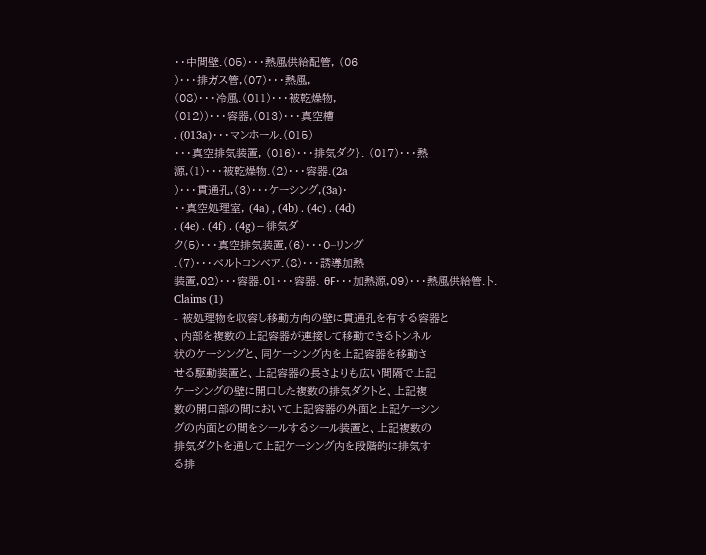・・中間壁.(05)・・・熱風供給配管, (06
)・・・排ガス管,(07)・・・熱風,
(08)・・・冷風.(011)・・・被乾燥物,
(012))・・・容器,(013)・・・真空槽
. (013a)・・・マンホール.(015)
・・・真空排気装置, (016)・・・排気ダク}. (017)・・・熱
源,(1)・・・被乾燥物.(2)・・・容器.(2a
)・・・貫通孔,(3)・・・ケーシング,(3a)・
・・真空処理室, (4a) , (4b) . (4c) . (4d)
. (4e) . (4f) . (4g)−徘気ダ
ク(5)・・・真空排気装置,(6)・・・0−リング
.(7)・・・ベルトコンベア.(8)・・・誘導加熱
装置,02)・・・容器.01・・・容器. θF・・・加熱源,09)・・・熱風供給管.ト.
Claims (1)
- 被処理物を収容し移動方向の壁に貫通孔を有する容器と
、内部を複数の上記容器が連接して移動できるトンネル
状のケーシングと、同ケーシング内を上記容器を移動さ
せる駆動装置と、上記容器の長さよりも広い間隔で上記
ケーシングの壁に開口した複数の排気ダクトと、上記複
数の開口部の間において上記容器の外面と上記ケーシン
グの内面との間をシールするシール装置と、上記複数の
排気ダクトを通して上記ケーシング内を段階的に排気す
る排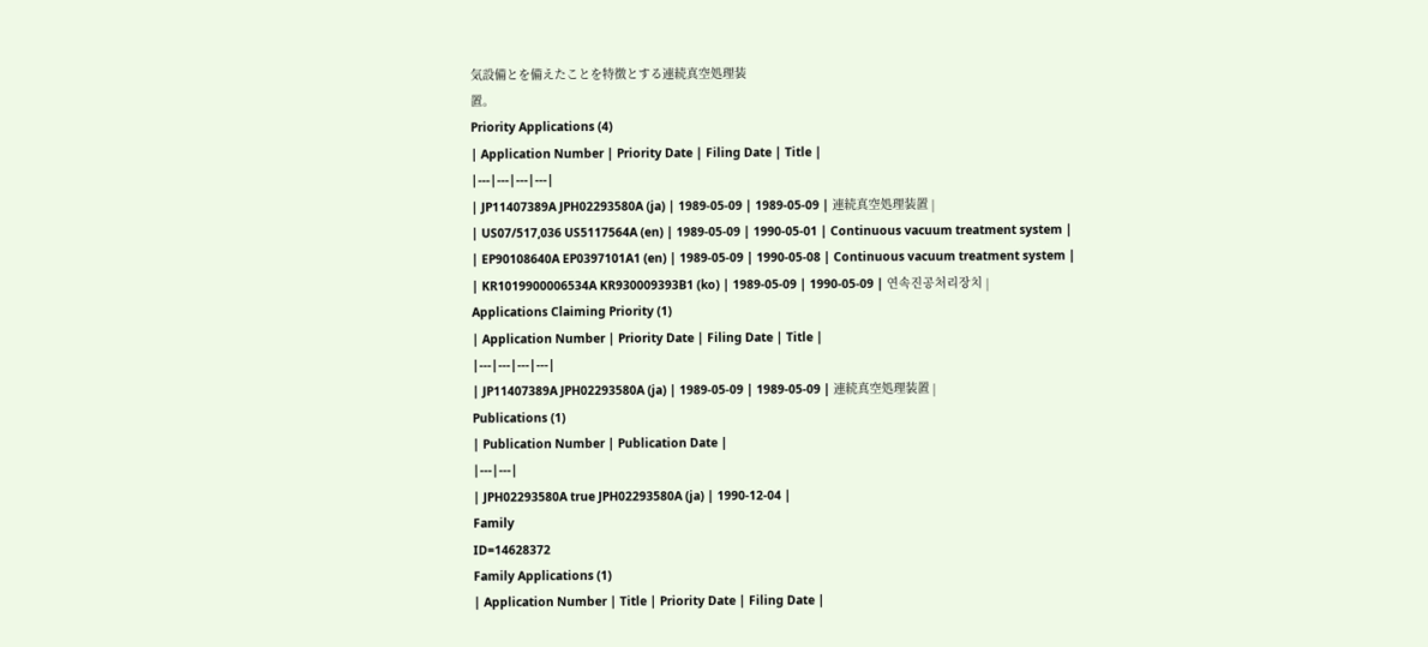気設備とを備えたことを特徴とする連続真空処理装
置。
Priority Applications (4)
| Application Number | Priority Date | Filing Date | Title |
|---|---|---|---|
| JP11407389A JPH02293580A (ja) | 1989-05-09 | 1989-05-09 | 連続真空処理装置 |
| US07/517,036 US5117564A (en) | 1989-05-09 | 1990-05-01 | Continuous vacuum treatment system |
| EP90108640A EP0397101A1 (en) | 1989-05-09 | 1990-05-08 | Continuous vacuum treatment system |
| KR1019900006534A KR930009393B1 (ko) | 1989-05-09 | 1990-05-09 | 연속진공처리장치 |
Applications Claiming Priority (1)
| Application Number | Priority Date | Filing Date | Title |
|---|---|---|---|
| JP11407389A JPH02293580A (ja) | 1989-05-09 | 1989-05-09 | 連続真空処理装置 |
Publications (1)
| Publication Number | Publication Date |
|---|---|
| JPH02293580A true JPH02293580A (ja) | 1990-12-04 |
Family
ID=14628372
Family Applications (1)
| Application Number | Title | Priority Date | Filing Date |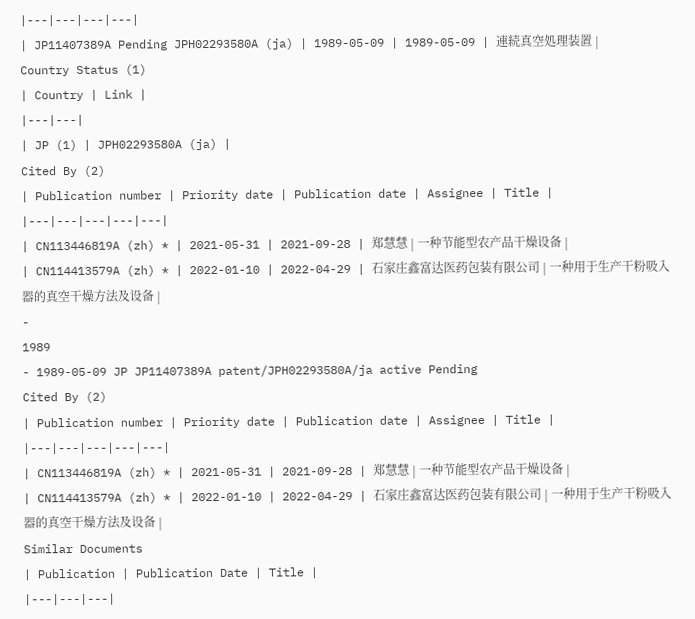|---|---|---|---|
| JP11407389A Pending JPH02293580A (ja) | 1989-05-09 | 1989-05-09 | 連続真空処理装置 |
Country Status (1)
| Country | Link |
|---|---|
| JP (1) | JPH02293580A (ja) |
Cited By (2)
| Publication number | Priority date | Publication date | Assignee | Title |
|---|---|---|---|---|
| CN113446819A (zh) * | 2021-05-31 | 2021-09-28 | 郑慧慧 | 一种节能型农产品干燥设备 |
| CN114413579A (zh) * | 2022-01-10 | 2022-04-29 | 石家庄鑫富达医药包装有限公司 | 一种用于生产干粉吸入器的真空干燥方法及设备 |
-
1989
- 1989-05-09 JP JP11407389A patent/JPH02293580A/ja active Pending
Cited By (2)
| Publication number | Priority date | Publication date | Assignee | Title |
|---|---|---|---|---|
| CN113446819A (zh) * | 2021-05-31 | 2021-09-28 | 郑慧慧 | 一种节能型农产品干燥设备 |
| CN114413579A (zh) * | 2022-01-10 | 2022-04-29 | 石家庄鑫富达医药包装有限公司 | 一种用于生产干粉吸入器的真空干燥方法及设备 |
Similar Documents
| Publication | Publication Date | Title |
|---|---|---|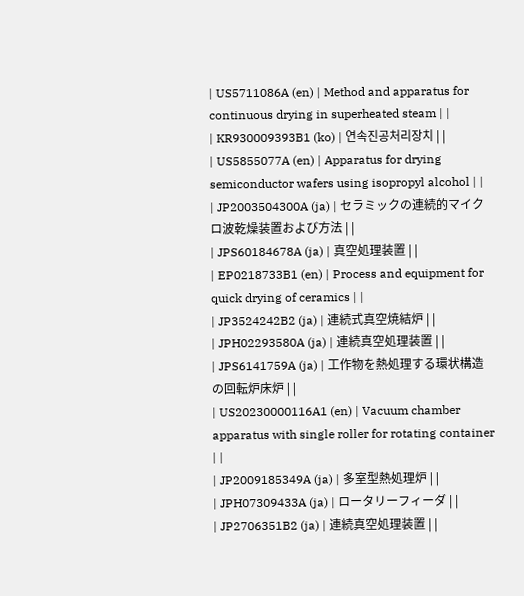| US5711086A (en) | Method and apparatus for continuous drying in superheated steam | |
| KR930009393B1 (ko) | 연속진공처리장치 | |
| US5855077A (en) | Apparatus for drying semiconductor wafers using isopropyl alcohol | |
| JP2003504300A (ja) | セラミックの連続的マイクロ波乾燥装置および方法 | |
| JPS60184678A (ja) | 真空処理装置 | |
| EP0218733B1 (en) | Process and equipment for quick drying of ceramics | |
| JP3524242B2 (ja) | 連続式真空焼結炉 | |
| JPH02293580A (ja) | 連続真空処理装置 | |
| JPS6141759A (ja) | 工作物を熱処理する環状構造の回転炉床炉 | |
| US20230000116A1 (en) | Vacuum chamber apparatus with single roller for rotating container | |
| JP2009185349A (ja) | 多室型熱処理炉 | |
| JPH07309433A (ja) | ロータリーフィーダ | |
| JP2706351B2 (ja) | 連続真空処理装置 | |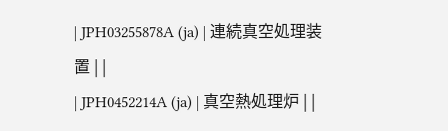| JPH03255878A (ja) | 連続真空処理装置 | |
| JPH0452214A (ja) | 真空熱処理炉 | |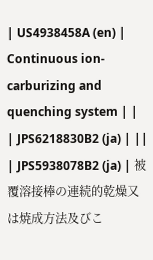| US4938458A (en) | Continuous ion-carburizing and quenching system | |
| JPS6218830B2 (ja) | ||
| JPS5938078B2 (ja) | 被覆溶接棒の連続的乾燥又は焼成方法及びこ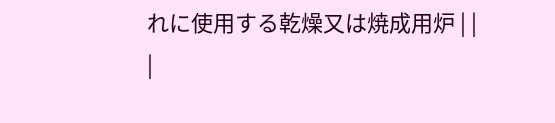れに使用する乾燥又は焼成用炉 | |
|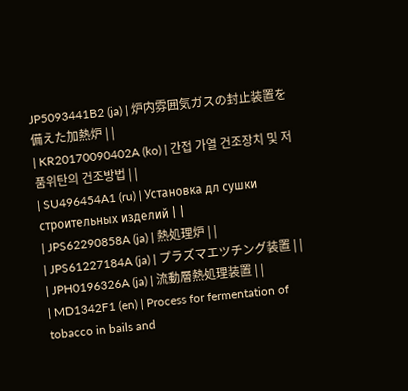JP5093441B2 (ja) | 炉内雰囲気ガスの封止装置を備えた加熱炉 | |
| KR20170090402A (ko) | 간접 가열 건조장치 및 저품위탄의 건조방법 | |
| SU496454A1 (ru) | Установка дл сушки строительных изделий | |
| JPS62290858A (ja) | 熱処理炉 | |
| JPS61227184A (ja) | プラズマエツチング装置 | |
| JPH0196326A (ja) | 流動層熱処理装置 | |
| MD1342F1 (en) | Process for fermentation of tobacco in bails and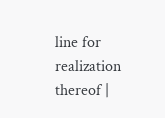line for realization thereof |